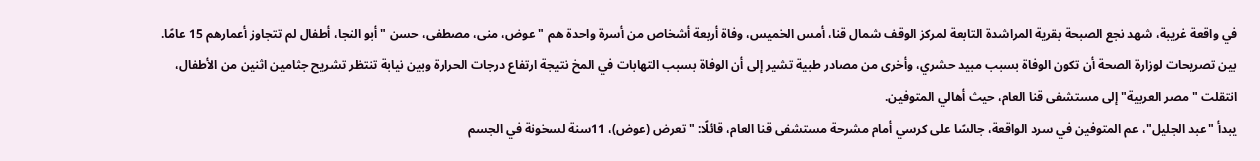في واقعة غريبة، شهد نجع الصبحة بقرية المراشدة التابعة لمركز الوقف شمال قنا، أمس الخميس، وفاة أربعة أشخاص من أسرة واحدة هم " عوض، منى، مصطفى، حسن " أبو النجا، أطفال لم تتجاوز أعمارهم 15 عامًا.
بين تصريحات لوزارة الصحة أن تكون الوفاة بسبب مبيد حشري، وأخرى من مصادر طبية تشير إلى أن الوفاة بسبب التهابات في المخ نتيجة ارتفاع درجات الحرارة وبين نيابة تنتظر تشريح جثامين اثنين من الأطفال، انتقلت "مصر العربية" إلى مستشفى قنا العام، حيث أهالي المتوفين.
يبدأ "عبد الجليل"، عم المتوفين في سرد الواقعة، جالسًا على كرسي أمام مشرحة مستشفى قنا العام، قائلًا: "تعرض (عوض)، 11سنة لسخونة في الجسم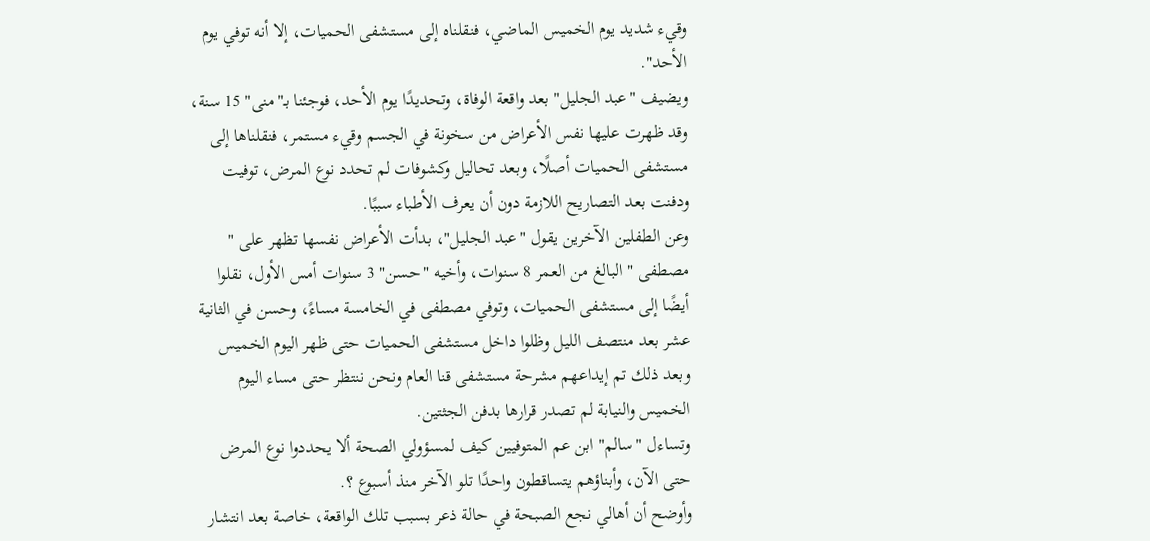وقيء شديد يوم الخميس الماضي، فنقلناه إلى مستشفى الحميات، إلا أنه توفي يوم الأحد".
ويضيف "عبد الجليل" بعد واقعة الوفاة، وتحديدًا يوم الأحد، فوجئنا بـ"منى" 15 سنة، وقد ظهرت عليها نفس الأعراض من سخونة في الجسم وقيء مستمر، فنقلناها إلى مستشفى الحميات أصلًا، وبعد تحاليل وكشوفات لم تحدد نوع المرض، توفيت ودفنت بعد التصاريح اللازمة دون أن يعرف الأطباء سببًا.
وعن الطفلين الآخرين يقول "عبد الجليل"، بدأت الأعراض نفسها تظهر على " مصطفى " البالغ من العمر 8 سنوات، وأخيه "حسن" 3 سنوات أمس الأول، نقلوا أيضًا إلى مستشفى الحميات، وتوفي مصطفى في الخامسة مساءً، وحسن في الثانية عشر بعد منتصف الليل وظلوا داخل مستشفى الحميات حتى ظهر اليوم الخميس وبعد ذلك تم إيداعهم مشرحة مستشفى قنا العام ونحن ننتظر حتى مساء اليوم الخميس والنيابة لم تصدر قرارها بدفن الجثتين.
وتساءل "سالم" ابن عم المتوفيين كيف لمسؤولي الصحة ألا يحددوا نوع المرض حتى الآن، وأبناؤهم يتساقطون واحدًا تلو الآخر منذ أسبوع ؟.
وأوضح أن أهالي نجع الصبحة في حالة ذعر بسبب تلك الواقعة، خاصة بعد انتشار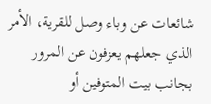شائعات عن وباء وصل للقرية، الأمر الذي جعلهم يعزفون عن المرور بجانب بيت المتوفين أو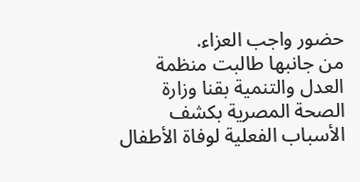حضور واجب العزاء.
من جانبها طالبت منظمة العدل والتنمية بقنا وزارة الصحة المصرية بكشف الأسباب الفعلية لوفاة الأطفال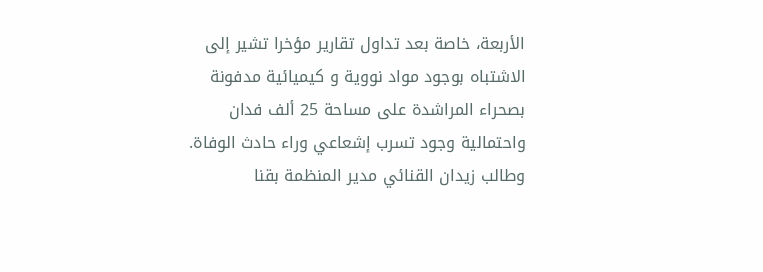الأربعة، خاصة بعد تداول تقارير مؤخرا تشير إلى الاشتباه بوجود مواد نووية و كيميائية مدفونة بصحراء المراشدة على مساحة 25 ألف فدان واحتمالية وجود تسرب إشعاعي وراء حادث الوفاة.
وطالب زيدان القنائي مدير المنظمة بقنا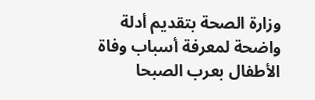وزارة الصحة بتقديم أدلة واضحة لمعرفة أسباب وفاة الأطفال بعرب الصبحا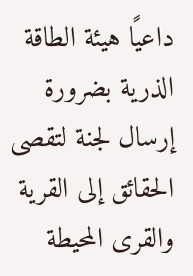داعيًا هيئة الطاقة الذرية بضرورة إرسال لجنة لتقصى الحقائق إلى القرية والقرى المحيطة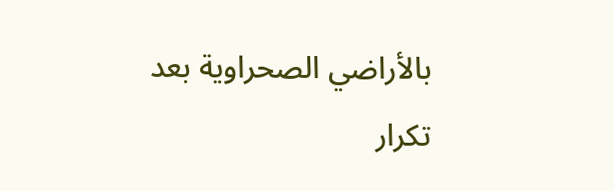بالأراضي الصحراوية بعد تكرار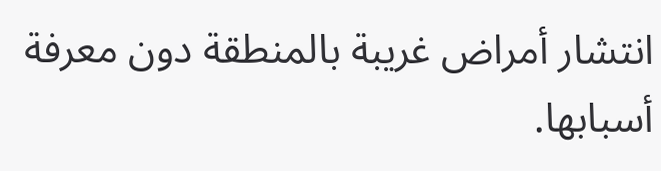انتشار أمراض غريبة بالمنطقة دون معرفة أسبابها.